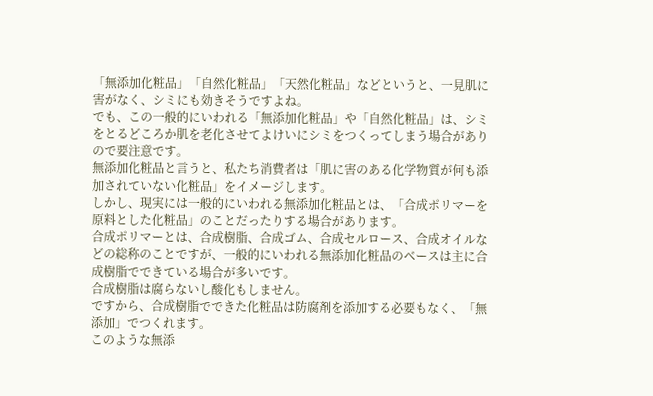「無添加化粧品」「自然化粧品」「天然化粧品」などというと、一見肌に害がなく、シミにも効きそうですよね。
でも、この一般的にいわれる「無添加化粧品」や「自然化粧品」は、シミをとるどころか肌を老化させてよけいにシミをつくってしまう場合がありので要注意です。
無添加化粧品と言うと、私たち消費者は「肌に害のある化学物質が何も添加されていない化粧品」をイメージします。
しかし、現実には一般的にいわれる無添加化粧品とは、「合成ポリマーを原料とした化粧品」のことだったりする場合があります。
合成ポリマーとは、合成樹脂、合成ゴム、合成セルロース、合成オイルなどの総称のことですが、一般的にいわれる無添加化粧品のベースは主に合成樹脂でできている場合が多いです。
合成樹脂は腐らないし酸化もしません。
ですから、合成樹脂でできた化粧品は防腐剤を添加する必要もなく、「無添加」でつくれます。
このような無添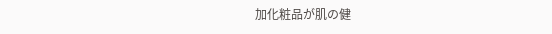加化粧品が肌の健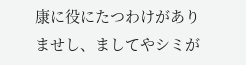康に役にたつわけがありませし、ましてやシミが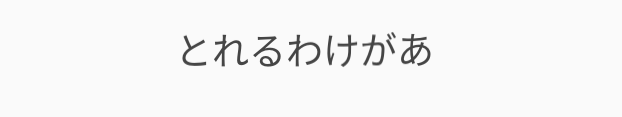とれるわけがあ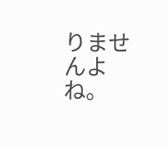りませんよね。